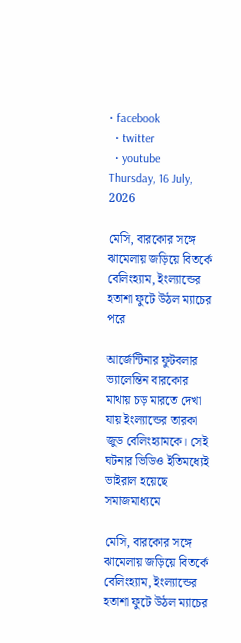• facebook
  • twitter
  • youtube
Thursday, 16 July, 2026

মেসি, বারকোর সঙ্গে ঝামেলায় জড়িয়ে বিতর্কে বেলিংহ্যাম, ইংল্যান্ডের হতাশা ফুটে উঠল ম্যাচের পরে

আর্জেন্টিনার ফুটবলার ভ্যালেন্তিন বারকোর মাথায় চড় মারতে দেখা যায় ইংল্যান্ডের তারকা জুড বেলিংহ্যামকে। সেই ঘটনার ভিডিও ইতিমধ্যেই ভাইরাল হয়েছে সমাজমাধ্যমে

মেসি, বারকোর সঙ্গে ঝামেলায় জড়িয়ে বিতর্কে বেলিংহ্যাম, ইংল্যান্ডের হতাশা ফুটে উঠল ম্যাচের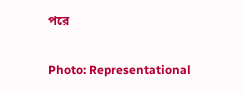পরে

Photo: Representational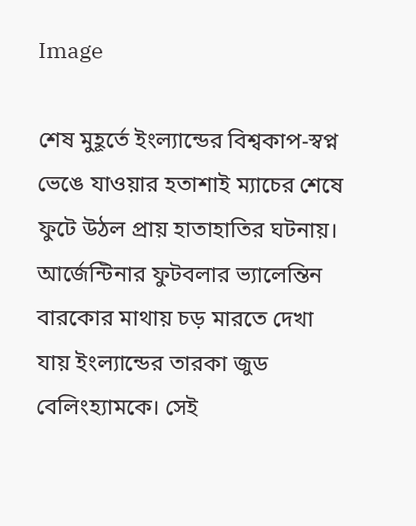Image

শেষ মুহূর্তে ইংল্যান্ডের বিশ্বকাপ-স্বপ্ন ভেঙে যাওয়ার হতাশাই ম্যাচের শেষে ফুটে উঠল প্রায় হাতাহাতির ঘটনায়। আর্জেন্টিনার ফুটবলার ভ্যালেন্তিন বারকোর মাথায় চড় মারতে দেখা যায় ইংল্যান্ডের তারকা জুড বেলিংহ্যামকে। সেই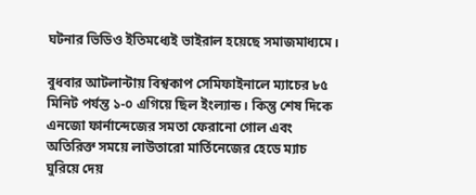ঘটনার ভিডিও ইতিমধ্যেই ভাইরাল হয়েছে সমাজমাধ্যমে।

বুধবার আটলান্টায় বিশ্বকাপ সেমিফাইনালে ম্যাচের ৮৫ মিনিট পর্যন্ত ১-০ এগিয়ে ছিল ইংল্যান্ড। কিন্তু শেষ দিকে এনজো ফার্নান্দেজের সমতা ফেরানো গোল এবং অতিরিক্ত সময়ে লাউতারো মার্তিনেজের হেডে ম্যাচ ঘুরিয়ে দেয়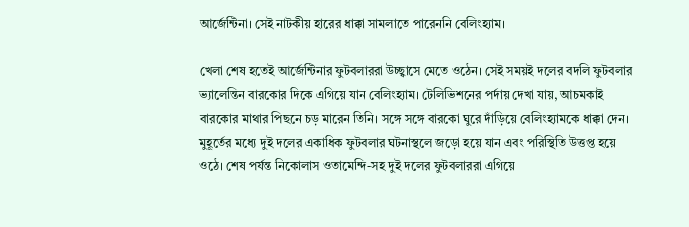আর্জেন্টিনা। সেই নাটকীয় হারের ধাক্কা সামলাতে পারেননি বেলিংহ্যাম।

খেলা শেষ হতেই আর্জেন্টিনার ফুটবলাররা উচ্ছ্বাসে মেতে ওঠেন। সেই সময়ই দলের বদলি ফুটবলার ভ্যালেন্তিন বারকোর দিকে এগিয়ে যান বেলিংহ্যাম। টেলিভিশনের পর্দায় দেখা যায়, আচমকাই বারকোর মাথার পিছনে চড় মারেন তিনি। সঙ্গে সঙ্গে বারকো ঘুরে দাঁড়িয়ে বেলিংহ্যামকে ধাক্কা দেন। মুহূর্তের মধ্যে দুই দলের একাধিক ফুটবলার ঘটনাস্থলে জড়ো হয়ে যান এবং পরিস্থিতি উত্তপ্ত হয়ে ওঠে। শেষ পর্যন্ত নিকোলাস ওতামেন্দি-সহ দুই দলের ফুটবলাররা এগিয়ে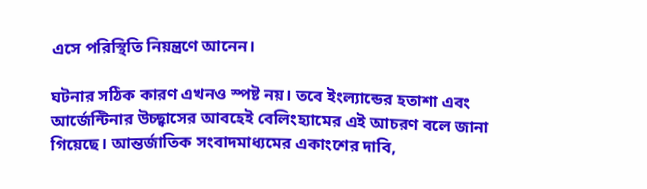এসে পরিস্থিতি নিয়ন্ত্রণে আনেন।

ঘটনার সঠিক কারণ এখনও স্পষ্ট নয়। তবে ইংল্যান্ডের হতাশা এবং আর্জেন্টিনার উচ্ছ্বাসের আবহেই বেলিংহ্যামের এই আচরণ বলে জানা গিয়েছে। আন্তর্জাতিক সংবাদমাধ্যমের একাংশের দাবি,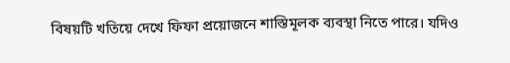বিষয়টি খতিয়ে দেখে ফিফা প্রয়োজনে শাস্তিমূলক ব্যবস্থা নিতে পারে। যদিও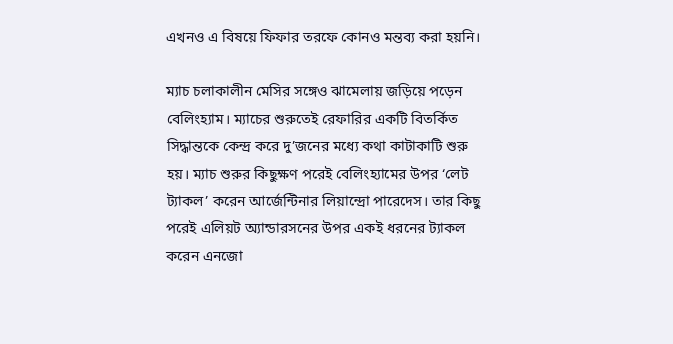এখনও এ বিষয়ে ফিফার তরফে কোনও মন্তব্য করা হয়নি।

ম্যাচ চলাকালীন মেসির সঙ্গেও ঝামেলায় জড়িয়ে পড়েন বেলিংহ্যাম। ম্যাচের শুরুতেই রেফারির একটি বিতর্কিত সিদ্ধান্তকে কেন্দ্র করে দু’জনের মধ্যে কথা কাটাকাটি শুরু হয়। ম্যাচ শুরুর কিছুক্ষণ পরেই বেলিংহ্যামের উপর ‘লেট ট্যাকল’ করেন আর্জেন্টিনার লিয়ান্দ্রো পারেদেস। তার কিছু পরেই এলিয়ট অ্যান্ডারসনের উপর একই ধরনের ট্যাকল করেন এনজো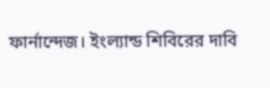ফার্নান্দেজ। ইংল্যান্ড শিবিরের দাবি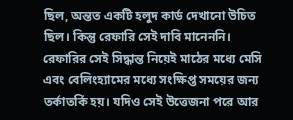ছিল, অন্তত একটি হলুদ কার্ড দেখানো উচিত ছিল। কিন্তু রেফারি সেই দাবি মানেননি। রেফারির সেই সিদ্ধান্ত নিয়েই মাঠের মধ্যে মেসি এবং বেলিংহ্যামের মধ্যে সংক্ষিপ্ত সময়ের জন্য তর্কাতর্কি হয়। যদিও সেই উত্তেজনা পরে আর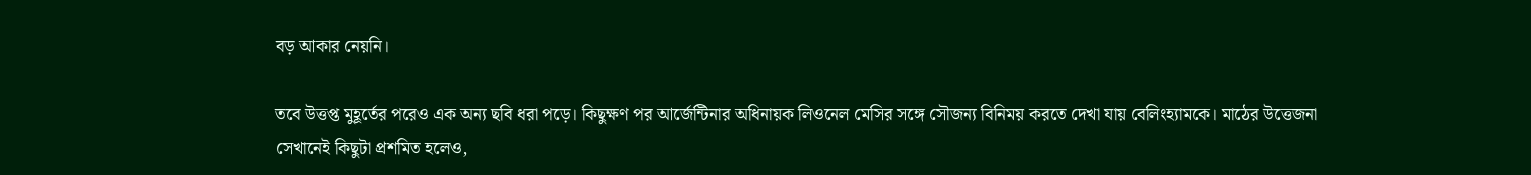বড় আকার নেয়নি।

তবে উত্তপ্ত মুহূর্তের পরেও এক অন্য ছবি ধরা পড়ে। কিছুক্ষণ পর আর্জেন্টিনার অধিনায়ক লিওনেল মেসির সঙ্গে সৌজন্য বিনিময় করতে দেখা যায় বেলিংহ্যামকে। মাঠের উত্তেজনা সেখানেই কিছুটা প্রশমিত হলেও,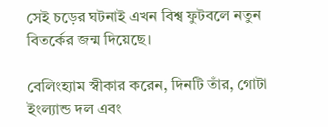সেই চড়ের ঘটনাই এখন বিশ্ব ফুটবলে নতুন বিতর্কের জন্ম দিয়েছে।

বেলিংহ্যাম স্বীকার করেন, দিনটি তাঁর, গোটা ইংল্যান্ড দল এবং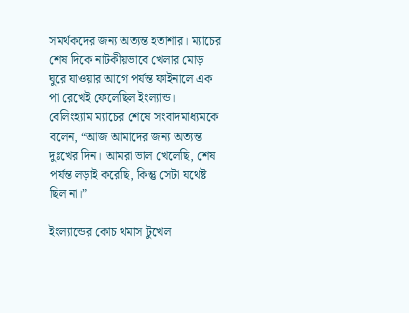সমর্থকদের জন্য অত্যন্ত হতাশার। ম্যাচের শেষ দিকে নাটকীয়ভাবে খেলার মোড় ঘুরে যাওয়ার আগে পর্যন্ত ফাইনালে এক পা রেখেই ফেলেছিল ইংল্যান্ড। বেলিংহ্যাম ম্যাচের শেষে সংবাদমাধ্যমকে বলেন, “আজ আমাদের জন্য অত্যন্ত দুঃখের দিন। আমরা ভাল খেলেছি, শেষ পর্যন্ত লড়াই করেছি, কিন্তু সেটা যথেষ্ট ছিল না।”

ইংল্যান্ডের কোচ থমাস টুখেল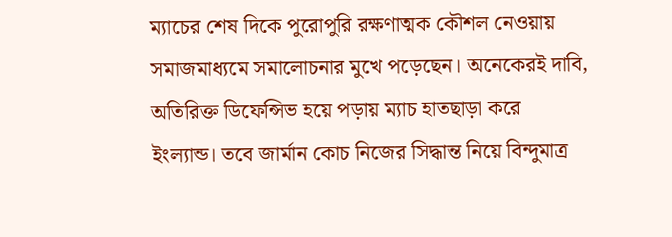ম্যাচের শেষ দিকে পুরোপুরি রক্ষণাত্মক কৌশল নেওয়ায় সমাজমাধ্যমে সমালোচনার মুখে পড়েছেন। অনেকেরই দাবি, অতিরিক্ত ডিফেন্সিভ হয়ে পড়ায় ম্যাচ হাতছাড়া করে ইংল্যান্ড। তবে জার্মান কোচ নিজের সিদ্ধান্ত নিয়ে বিন্দুমাত্র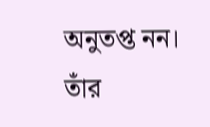অনুতপ্ত নন। তাঁর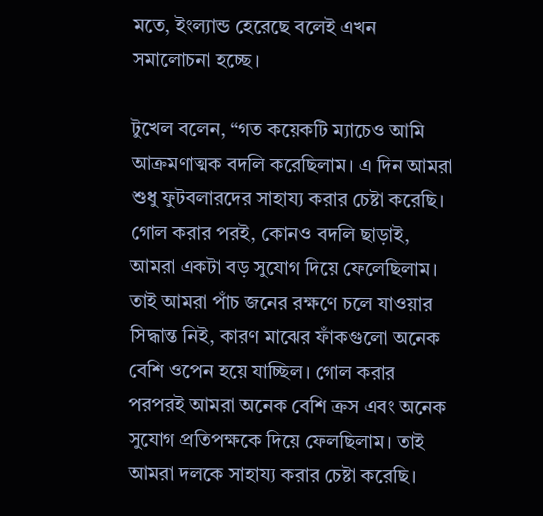মতে, ইংল্যান্ড হেরেছে বলেই এখন সমালোচনা হচ্ছে।

টুখেল বলেন, “গত কয়েকটি ম্যাচেও আমি আক্রমণাত্মক বদলি করেছিলাম। এ দিন আমরা শুধু ফুটবলারদের সাহায্য করার চেষ্টা করেছি। গোল করার পরই, কোনও বদলি ছাড়াই, আমরা একটা বড় সুযোগ দিয়ে ফেলেছিলাম। তাই আমরা পাঁচ জনের রক্ষণে চলে যাওয়ার সিদ্ধান্ত নিই, কারণ মাঝের ফাঁকগুলো অনেক বেশি ওপেন হয়ে যাচ্ছিল। গোল করার পরপরই আমরা অনেক বেশি ক্রস এবং অনেক সুযোগ প্রতিপক্ষকে দিয়ে ফেলছিলাম। তাই আমরা দলকে সাহায্য করার চেষ্টা করেছি।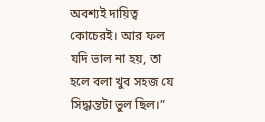অবশ্যই দায়িত্ব কোচেরই। আর ফল যদি ভাল না হয়, তা হলে বলা খুব সহজ যে সিদ্ধান্তটা ভুল ছিল।”